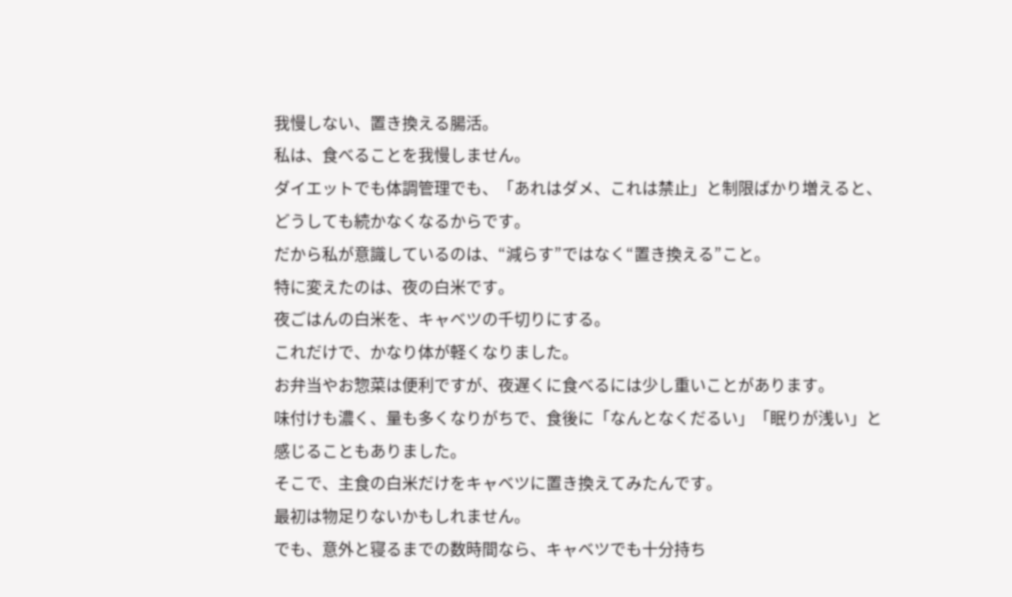我慢しない、置き換える腸活。
私は、食べることを我慢しません。
ダイエットでも体調管理でも、「あれはダメ、これは禁止」と制限ばかり増えると、どうしても続かなくなるからです。
だから私が意識しているのは、“減らす”ではなく“置き換える”こと。
特に変えたのは、夜の白米です。
夜ごはんの白米を、キャベツの千切りにする。
これだけで、かなり体が軽くなりました。
お弁当やお惣菜は便利ですが、夜遅くに食べるには少し重いことがあります。
味付けも濃く、量も多くなりがちで、食後に「なんとなくだるい」「眠りが浅い」と感じることもありました。
そこで、主食の白米だけをキャベツに置き換えてみたんです。
最初は物足りないかもしれません。
でも、意外と寝るまでの数時間なら、キャベツでも十分持ち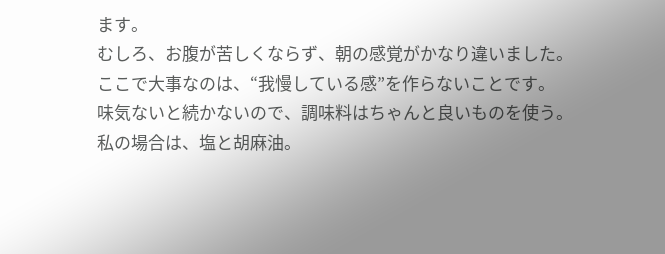ます。
むしろ、お腹が苦しくならず、朝の感覚がかなり違いました。
ここで大事なのは、“我慢している感”を作らないことです。
味気ないと続かないので、調味料はちゃんと良いものを使う。
私の場合は、塩と胡麻油。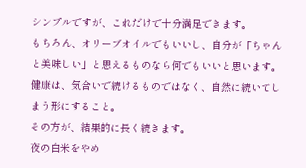シンプルですが、これだけで十分満足できます。
もちろん、オリーブオイルでもいいし、自分が「ちゃんと美味しい」と思えるものなら何でもいいと思います。
健康は、気合いで続けるものではなく、自然に続いてしまう形にすること。
その方が、結果的に長く続きます。
夜の白米をやめ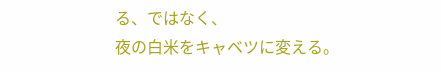る、ではなく、
夜の白米をキャベツに変える。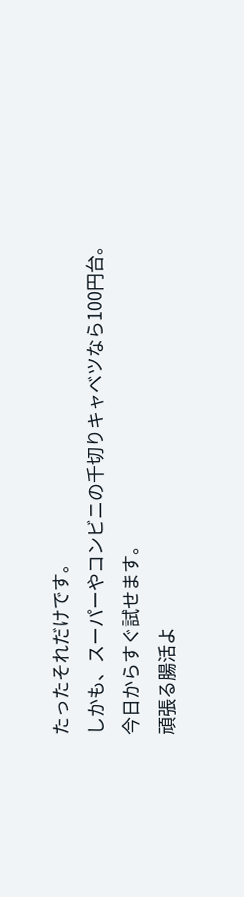たったそれだけです。
しかも、スーパーやコンビニの千切りキャベツなら100円台。
今日からすぐ試せます。
頑張る腸活よ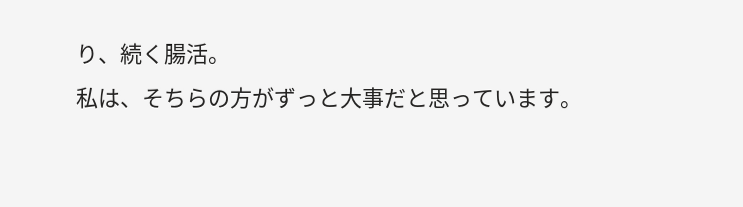り、続く腸活。
私は、そちらの方がずっと大事だと思っています。